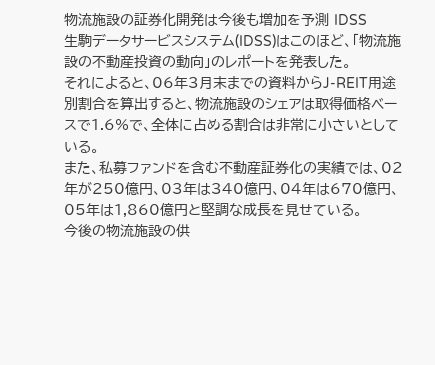物流施設の証券化開発は今後も増加を予測 IDSS
生駒データサービスシステム(IDSS)はこのほど、「物流施設の不動産投資の動向」のレポートを発表した。
それによると、06年3月末までの資料からJ-REIT用途別割合を算出すると、物流施設のシェアは取得価格ベースで1.6%で、全体に占める割合は非常に小さいとしている。
また、私募ファンドを含む不動産証券化の実績では、02年が250億円、03年は340億円、04年は670億円、05年は1,860億円と堅調な成長を見せている。
今後の物流施設の供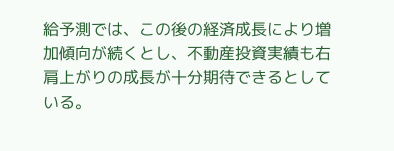給予測では、この後の経済成長により増加傾向が続くとし、不動産投資実績も右肩上がりの成長が十分期待できるとしている。